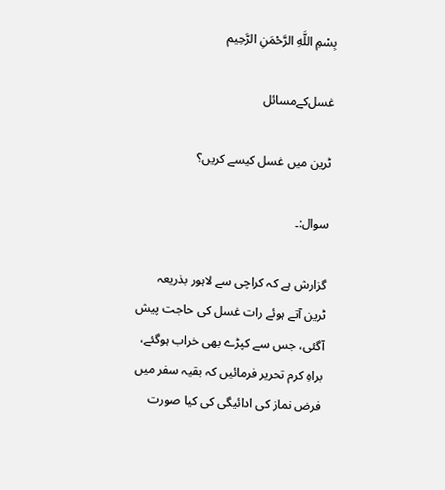بِسْمِ اللَّهِ الرَّحْمَنِ الرَّحِيم

غسل‌کے‌مسائل

ٹرین میں غسل کیسے کریں؟

سوال:۔

گزارش ہے کہ کراچی سے لاہور بذریعہ ٹرین آتے ہوئے رات غسل کی حاجت پیش آگئی، جس سے کپڑے بھی خراب ہوگئے، براہِ کرم تحریر فرمائیں کہ بقیہ سفر میں فرض نماز کی ادائیگی کی کیا صورت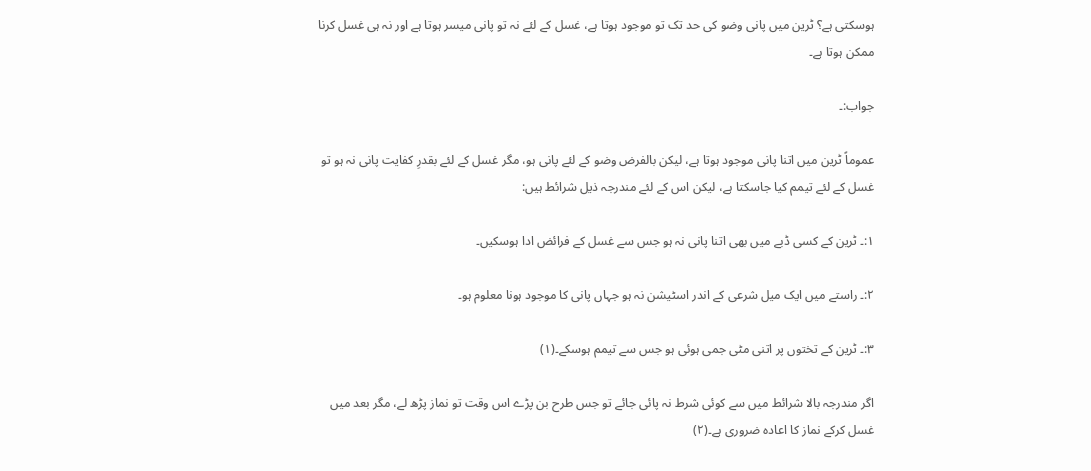ہوسکتی ہے؟ ٹرین میں پانی وضو کی حد تک تو موجود ہوتا ہے، غسل کے لئے نہ تو پانی میسر ہوتا ہے اور نہ ہی غسل کرنا ممکن ہوتا ہے۔

جواب:۔

عموماً ٹرین میں اتنا پانی موجود ہوتا ہے، لیکن بالفرض وضو کے لئے پانی ہو، مگر غسل کے لئے بقدرِ کفایت پانی نہ ہو تو غسل کے لئے تیمم کیا جاسکتا ہے، لیکن اس کے لئے مندرجہ ذیل شرائط ہیں:

۱:۔ ٹرین کے کسی ڈبے میں بھی اتنا پانی نہ ہو جس سے غسل کے فرائض ادا ہوسکیں۔

۲:۔ راستے میں ایک میل شرعی کے اندر اسٹیشن نہ ہو جہاں پانی کا موجود ہونا معلوم ہو۔

۳:۔ ٹرین کے تختوں پر اتنی مٹی جمی ہوئی ہو جس سے تیمم ہوسکے۔(۱)

اگر مندرجہ بالا شرائط میں سے کوئی شرط نہ پائی جائے تو جس طرح بن پڑے اس وقت تو نماز پڑھ لے، مگر بعد میں غسل کرکے نماز کا اعادہ ضروری ہے۔(۲)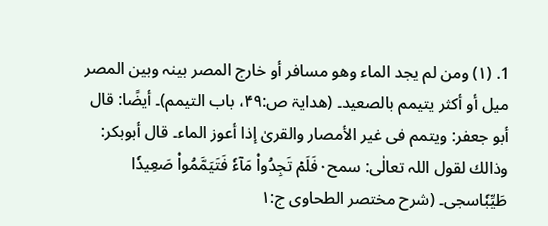1. (۱) ومن لم یجد الماء وھو مسافر أو خارج المصر بینہ وبین المصر میل أو أكثر یتیمم بالصعید۔ (ھدایۃ ص:۴۹، باب التیمم)۔ أیضًا: قال أبو جعفر: ویتمم فی غیر الأمصار والقریٰ إذا أعوز الماء۔ قال أبوبكر: وذالك لقول اللہ تعالٰی: سمح٠فَلَمۡ تَجِدُواْ مَآءٗ فَتَيَمَّمُواْ صَعِيدٗا طَيِّبٗاسجى۔ (شرح مختصر الطحاوی ج:۱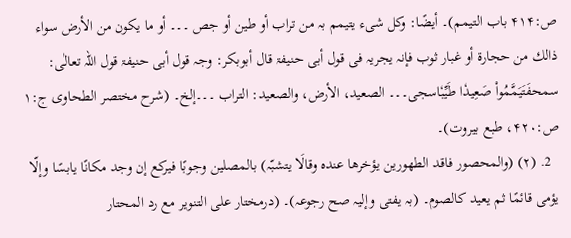ص:۴۱۴ باب التیمم)۔ أیضًا: وكل شیء یتیمم بہ من تراب أو طین أو جص ۔۔۔ أو ما یكون من الأرض سواء ذالك من حجارۃ أو غبار ثوب فإنہ یجریہ فی قول أبی حنیفۃ قال أبوبكر: وجہ قول أبی حنیفۃ قول اللہ تعالٰی: سمحفَتَيَمَّمُواْ صَعِيدٗا طَيِّبٗاسجى۔۔۔ الصعید، الأرض، والصعید: التراب ۔۔۔إلخ۔ (شرح مختصر الطحاوی ج:۱ ص:۴۲۰، طبع بیروت)۔
  2. (۲) (والمحصور فاقد الطھورین یؤخرھا عندہ وقالَا یتشبّہ) بالمصلین وجوبًا فیركع إن وجد مکانًا یابسًا وإلّا یؤمی قائمًا ثم یعید کالصوم۔ (بہ یفتی وإلیہ صح رجوعہ)۔ (درمختار علی التنویر مع رد المحتار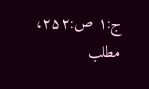ج:۱ ص:۲۵۲، مطلب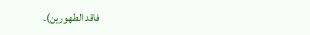فاقد الطھورین)۔